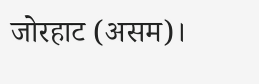जोरहाट (असम)।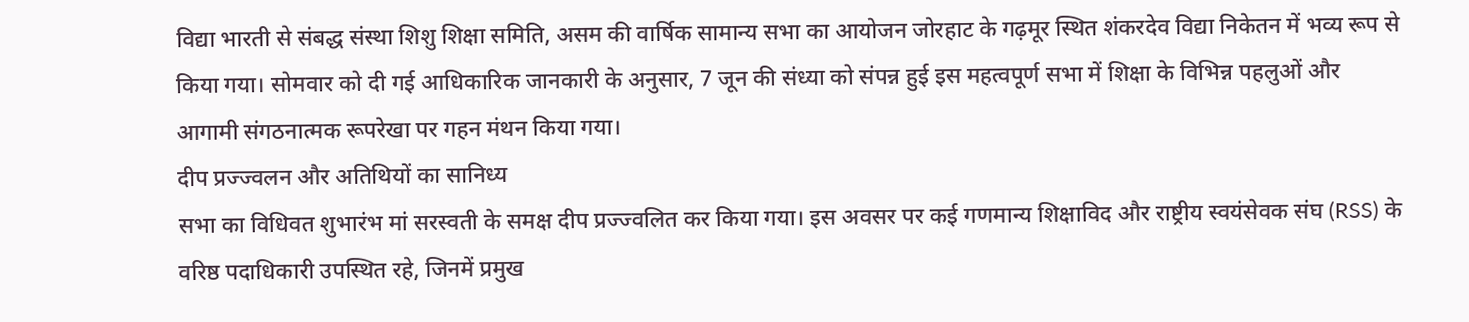विद्या भारती से संबद्ध संस्था शिशु शिक्षा समिति, असम की वार्षिक सामान्य सभा का आयोजन जोरहाट के गढ़मूर स्थित शंकरदेव विद्या निकेतन में भव्य रूप से किया गया। सोमवार को दी गई आधिकारिक जानकारी के अनुसार, 7 जून की संध्या को संपन्न हुई इस महत्वपूर्ण सभा में शिक्षा के विभिन्न पहलुओं और आगामी संगठनात्मक रूपरेखा पर गहन मंथन किया गया।
दीप प्रज्ज्वलन और अतिथियों का सानिध्य
सभा का विधिवत शुभारंभ मां सरस्वती के समक्ष दीप प्रज्ज्वलित कर किया गया। इस अवसर पर कई गणमान्य शिक्षाविद और राष्ट्रीय स्वयंसेवक संघ (RSS) के वरिष्ठ पदाधिकारी उपस्थित रहे, जिनमें प्रमुख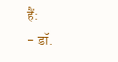हैं:
- डॉ.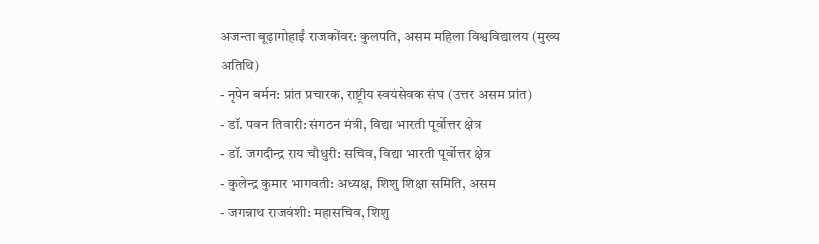अजन्ता बूढ़ागोहाईं राजकोंवर: कुलपति, असम महिला विश्वविद्यालय (मुख्य अतिथि)
- नृपेन बर्मन: प्रांत प्रचारक, राष्ट्रीय स्वयंसेवक संघ (उत्तर असम प्रांत)
- डॉ. पवन तिवारी: संगठन मंत्री, विद्या भारती पूर्वोत्तर क्षेत्र
- डॉ. जगदीन्द्र राय चौधुरी: सचिव, विद्या भारती पूर्वोत्तर क्षेत्र
- कुलेन्द्र कुमार भागवती: अध्यक्ष, शिशु शिक्षा समिति, असम
- जगन्नाथ राजवंशी: महासचिव, शिशु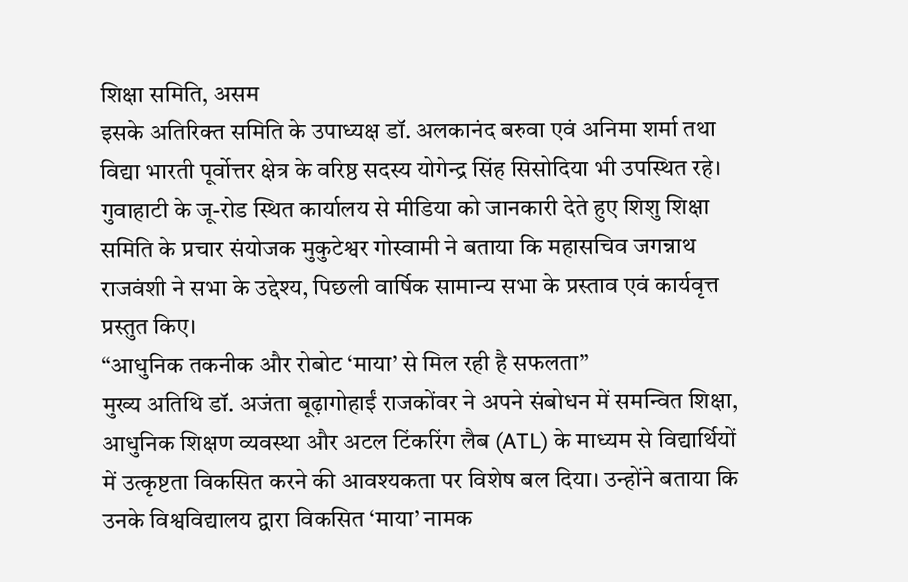शिक्षा समिति, असम
इसके अतिरिक्त समिति के उपाध्यक्ष डॉ. अलकानंद बरुवा एवं अनिमा शर्मा तथा विद्या भारती पूर्वोत्तर क्षेत्र के वरिष्ठ सदस्य योगेन्द्र सिंह सिसोदिया भी उपस्थित रहे। गुवाहाटी के जू-रोड स्थित कार्यालय से मीडिया को जानकारी देते हुए शिशु शिक्षा समिति के प्रचार संयोजक मुकुटेश्वर गोस्वामी ने बताया कि महासचिव जगन्नाथ राजवंशी ने सभा के उद्देश्य, पिछली वार्षिक सामान्य सभा के प्रस्ताव एवं कार्यवृत्त प्रस्तुत किए।
“आधुनिक तकनीक और रोबोट ‘माया’ से मिल रही है सफलता”
मुख्य अतिथि डॉ. अजंता बूढ़ागोहाईं राजकोंवर ने अपने संबोधन में समन्वित शिक्षा, आधुनिक शिक्षण व्यवस्था और अटल टिंकरिंग लैब (ATL) के माध्यम से विद्यार्थियों में उत्कृष्टता विकसित करने की आवश्यकता पर विशेष बल दिया। उन्होंने बताया कि उनके विश्वविद्यालय द्वारा विकसित ‘माया’ नामक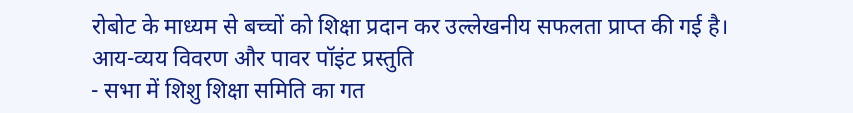रोबोट के माध्यम से बच्चों को शिक्षा प्रदान कर उल्लेखनीय सफलता प्राप्त की गई है।
आय-व्यय विवरण और पावर पॉइंट प्रस्तुति
- सभा में शिशु शिक्षा समिति का गत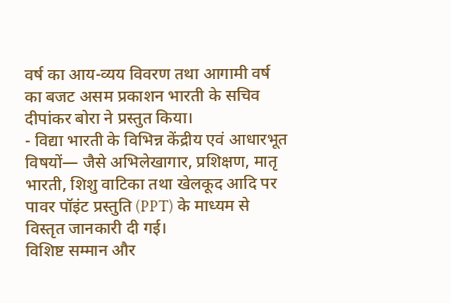वर्ष का आय-व्यय विवरण तथा आगामी वर्ष का बजट असम प्रकाशन भारती के सचिव दीपांकर बोरा ने प्रस्तुत किया।
- विद्या भारती के विभिन्न केंद्रीय एवं आधारभूत विषयों— जैसे अभिलेखागार, प्रशिक्षण, मातृ भारती, शिशु वाटिका तथा खेलकूद आदि पर पावर पॉइंट प्रस्तुति (PPT) के माध्यम से विस्तृत जानकारी दी गई।
विशिष्ट सम्मान और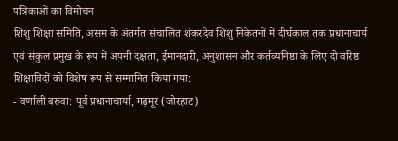पत्रिकाओं का विमोचन
शिशु शिक्षा समिति, असम के अंतर्गत संचालित शंकरदेव शिशु निकेतनों में दीर्घकाल तक प्रधानाचार्य एवं संकुल प्रमुख के रूप में अपनी दक्षता, ईमानदारी, अनुशासन और कर्तव्यनिष्ठा के लिए दो वरिष्ठ शिक्षाविदों को विशेष रूप से सम्मानित किया गया:
- वर्णाली बरुवा: पूर्व प्रधानाचार्या, गढ़मूर (जोरहाट)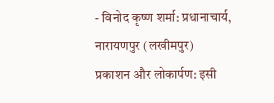- विनोद कृष्ण शर्मा: प्रधानाचार्य, नारायणपुर (लखीमपुर)
प्रकाशन और लोकार्पण: इसी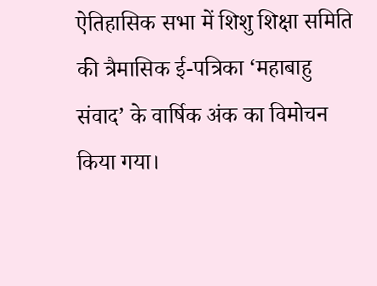ऐतिहासिक सभा में शिशु शिक्षा समिति की त्रैमासिक ई-पत्रिका ‘महाबाहु संवाद’ के वार्षिक अंक का विमोचन किया गया।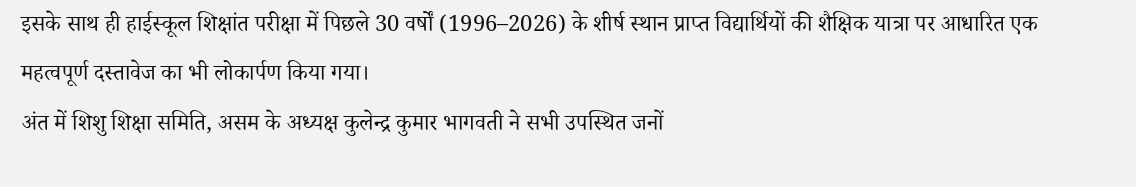इसके साथ ही हाईस्कूल शिक्षांत परीक्षा में पिछले 30 वर्षों (1996–2026) के शीर्ष स्थान प्राप्त विद्यार्थियों की शैक्षिक यात्रा पर आधारित एक महत्वपूर्ण दस्तावेज का भी लोकार्पण किया गया।
अंत में शिशु शिक्षा समिति, असम के अध्यक्ष कुलेन्द्र कुमार भागवती ने सभी उपस्थित जनों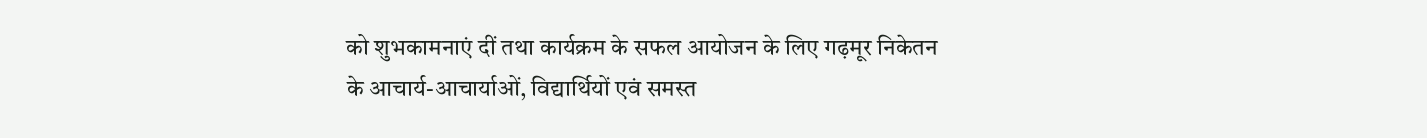को शुभकामनाएं दीं तथा कार्यक्रम के सफल आयोजन के लिए गढ़मूर निकेतन के आचार्य-आचार्याओं, विद्यार्थियों एवं समस्त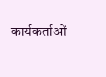कार्यकर्ताओं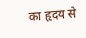का हृदय से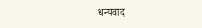धन्यवाद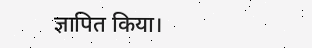ज्ञापित किया।